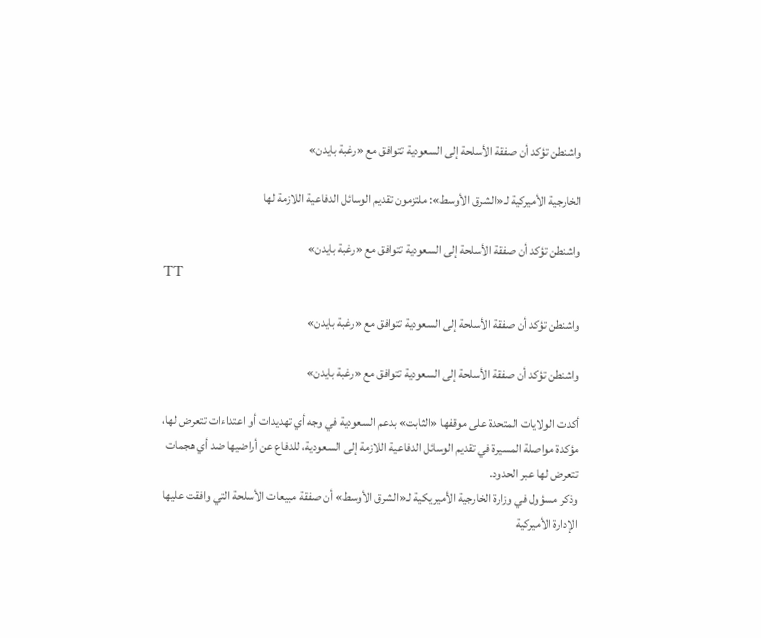واشنطن تؤكد أن صفقة الأسلحة إلى السعودية تتوافق مع «رغبة بايدن»

الخارجية الأميركية لـ«الشرق الأوسط»: ملتزمون تقديم الوسائل الدفاعية اللازمة لها

واشنطن تؤكد أن صفقة الأسلحة إلى السعودية تتوافق مع «رغبة بايدن»
TT

واشنطن تؤكد أن صفقة الأسلحة إلى السعودية تتوافق مع «رغبة بايدن»

واشنطن تؤكد أن صفقة الأسلحة إلى السعودية تتوافق مع «رغبة بايدن»

أكدت الولايات المتحدة على موقفها «الثابت» بدعم السعودية في وجه أي تهديدات أو اعتداءات تتعرض لها، مؤكدة مواصلة المسيرة في تقديم الوسائل الدفاعية اللازمة إلى السعودية، للدفاع عن أراضيها ضد أي هجمات تتعرض لها عبر الحدود.
وذكر مسؤول في وزارة الخارجية الأميريكية لـ«الشرق الأوسط» أن صفقة مبيعات الأسلحة التي وافقت عليها الإدارة الأميركية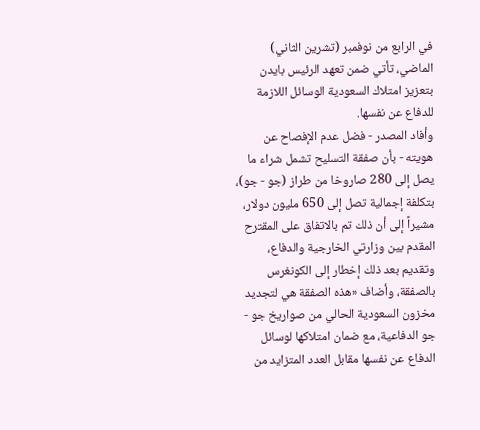في الرابع من نوفمبر (تشرين الثاني) الماضي، تأتي ضمن تعهد الرئيس بايدن بتعزيز امتلاك السعودية الوسائل اللازمة للدفاع عن نفسها.
وأفاد المصدر - فضل عدم الإفصاح عن هويته - بأن صفقة التسليح تشمل شراء ما يصل إلى 280 صاروخا من طراز (جو - جو)، بتكلفة إجمالية تصل إلى 650 مليون دولار، مشيراً إلى أن ذلك تم بالاتفاق على المقترح المقدم بين وزارتي الخارجية والدفاع، وتقديم بعد ذلك إخطار إلى الكونغرس بالصفقة، وأضاف «هذه الصفقة هي لتجديد مخزون السعودية الحالي من صواريخ جو - جو الدفاعية، مع ضمان امتلاكها لوسائل الدفاع عن نفسها مقابل العدد المتزايد من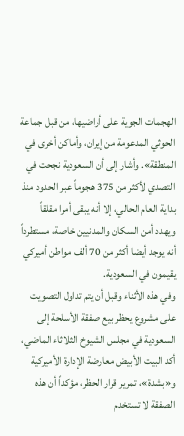الهجمات الجوية على أراضيها، من قبل جماعة الحوثي المدعومة من إيران، وأماكن أخرى في المنطقة». وأشار إلى أن السعودية نجحت في التصدي لأكثر من 375 هجوماً عبر الحدود منذ بداية العام الحالي، إلا أنه يبقى أمرا مقلقاً ويهدد أمن السكان والمدنيين خاصة، مستطرداً أنه يوجد أيضا أكثر من 70 ألف مواطن أميركي يقيمون في السعودية.
وفي هذه الأثناء وقبل أن يتم تداول التصويت على مشروع يحظر بيع صفقة الأسلحة إلى السعودية في مجلس الشيوخ الثلاثاء الماضي، أكد البيت الأبيض معارضة الإدارة الأميركية و«بشدة»، تمرير قرار الحظر، مؤكداً أن هذه الصفقة لا تستخدم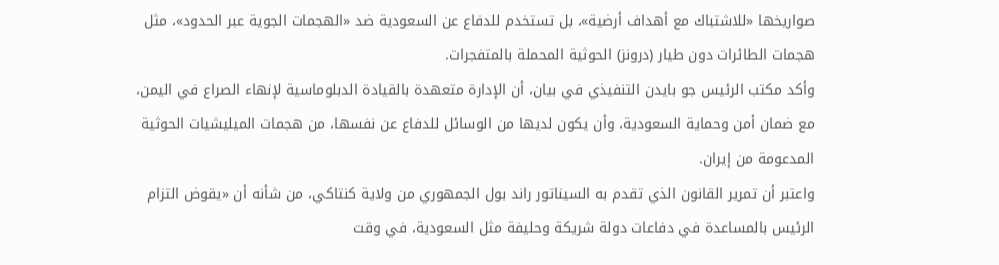صواريخها «للاشتباك مع أهداف أرضية»، بل تستخدم للدفاع عن السعودية ضد «الهجمات الجوية عبر الحدود»، مثل هجمات الطائرات دون طيار (درونز) الحوثية المحملة بالمتفجرات.
وأكد مكتب الرئيس جو بايدن التنفيذي في بيان، أن الإدارة متعهدة بالقيادة الدبلوماسية لإنهاء الصراع في اليمن، مع ضمان أمن وحماية السعودية، وأن يكون لديها من الوسائل للدفاع عن نفسها، من هجمات الميليشيات الحوثية المدعومة من إيران.
واعتبر أن تمرير القانون الذي تقدم به السيناتور راند بول الجمهوري من ولاية كنتاكي، من شأنه أن «يقوض التزام الرئيس بالمساعدة في دفاعات دولة شريكة وحليفة مثل السعودية، في وقت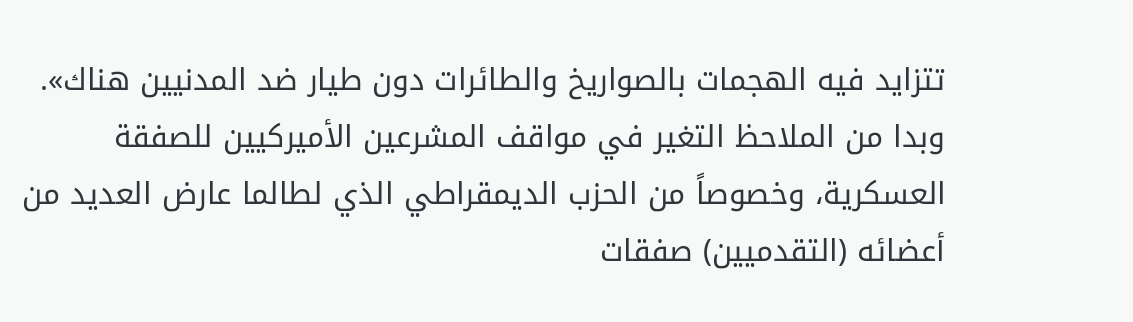تتزايد فيه الهجمات بالصواريخ والطائرات دون طيار ضد المدنيين هناك».
وبدا من الملاحظ التغير في مواقف المشرعين الأميركيين للصفقة العسكرية، وخصوصاً من الحزب الديمقراطي الذي لطالما عارض العديد من أعضائه (التقدميين) صفقات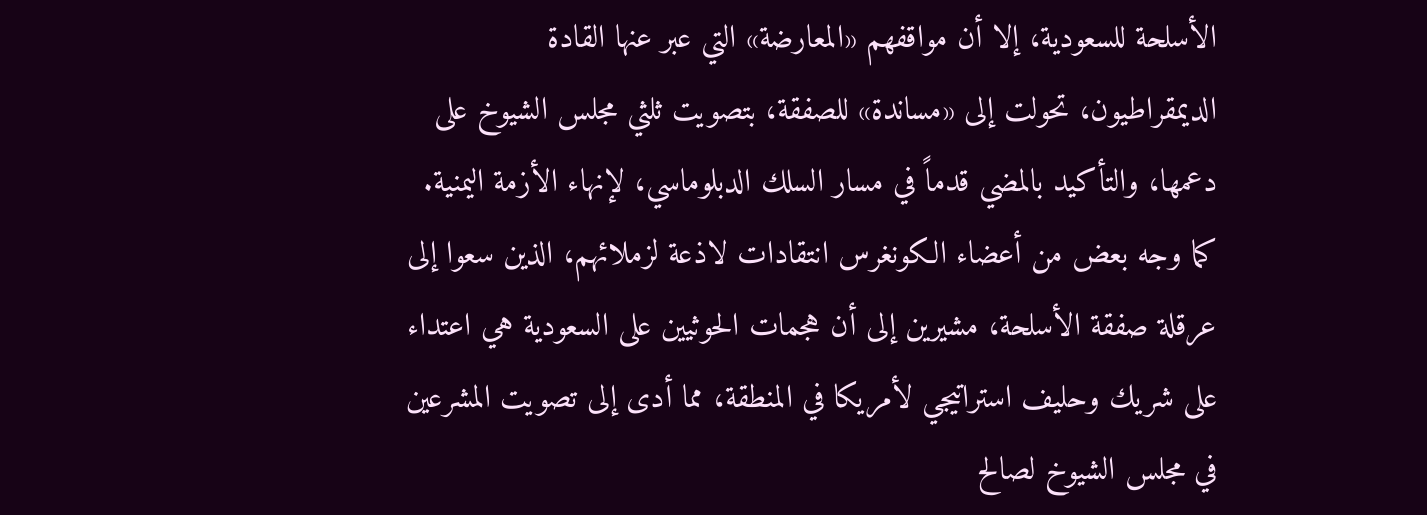الأسلحة للسعودية، إلا أن مواقفهم «المعارضة» التي عبر عنها القادة الديمقراطيون، تحولت إلى «مساندة» للصفقة، بتصويت ثلثي مجلس الشيوخ على دعمها، والتأكيد بالمضي قدماً في مسار السلك الدبلوماسي، لإنهاء الأزمة اليمنية.
كما وجه بعض من أعضاء الكونغرس انتقادات لاذعة لزملائهم، الذين سعوا إلى عرقلة صفقة الأسلحة، مشيرين إلى أن هجمات الحوثيين على السعودية هي اعتداء على شريك وحليف استراتيجي لأمريكا في المنطقة، مما أدى إلى تصويت المشرعين في مجلس الشيوخ لصالح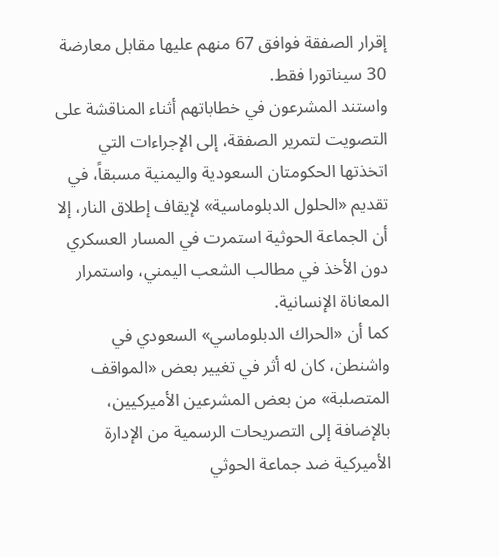إقرار الصفقة فوافق 67 منهم عليها مقابل معارضة 30 سيناتورا فقط.
واستند المشرعون في خطاباتهم أثناء المناقشة على التصويت لتمرير الصفقة، إلى الإجراءات التي اتخذتها الحكومتان السعودية واليمنية مسبقاً، في تقديم «الحلول الدبلوماسية» لإيقاف إطلاق النار، إلا أن الجماعة الحوثية استمرت في المسار العسكري دون الأخذ في مطالب الشعب اليمني، واستمرار المعاناة الإنسانية.
كما أن «الحراك الدبلوماسي» السعودي في واشنطن، كان له أثر في تغيير بعض «المواقف المتصلبة» من بعض المشرعين الأميركيين، بالإضافة إلى التصريحات الرسمية من الإدارة الأميركية ضد جماعة الحوثي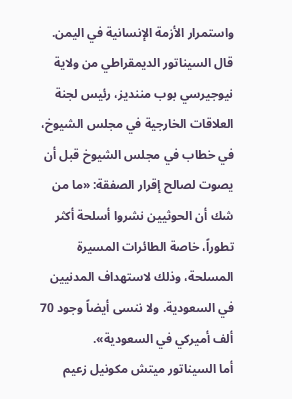واستمرار الأزمة الإنسانية في اليمن.
قال السيناتور الديمقراطي من ولاية نيوجيرسي بوب مننديز، رئيس لجنة العلاقات الخارجية في مجلس الشيوخ، في خطاب في مجلس الشيوخ قبل أن يصوت لصالح إقرار الصفقة: «ما من شك أن الحوثيين نشروا أسلحة أكثر تطوراً، خاصة الطائرات المسيرة المسلحة، وذلك لاستهداف المدنيين في السعودية. ولا ننسى أيضاً وجود 70 ألف أميركي في السعودية».
أما السيناتور ميتش مكونيل زعيم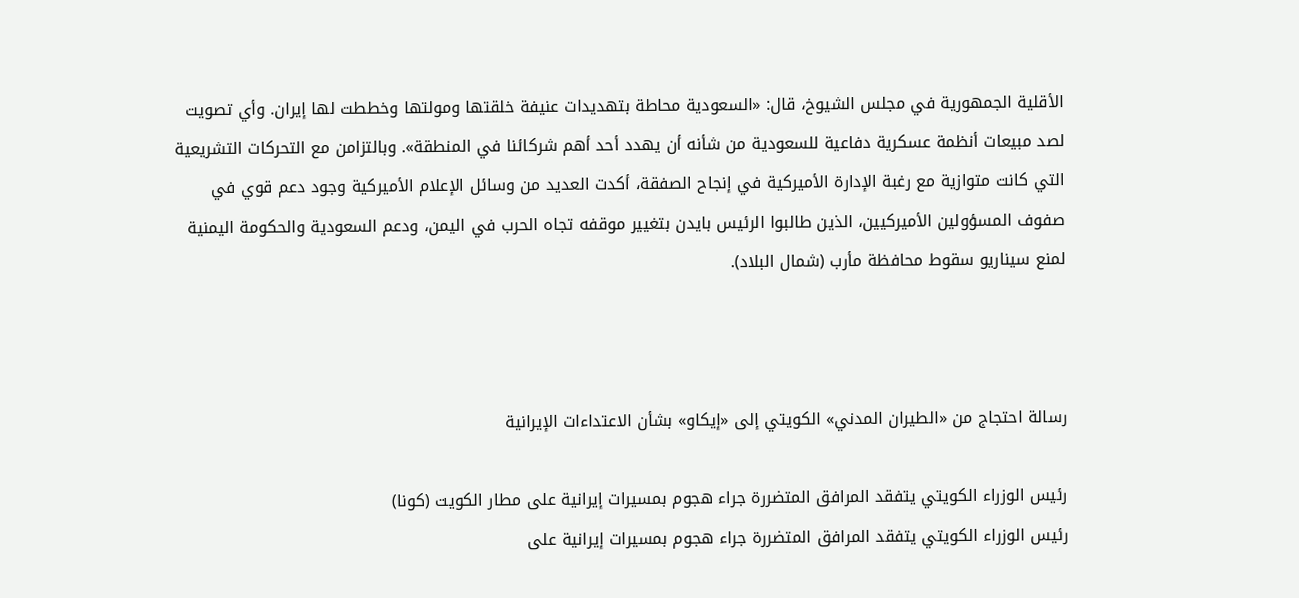الأقلية الجمهورية في مجلس الشيوخ، قال: «السعودية محاطة بتهديدات عنيفة خلقتها ومولتها وخططت لها إيران. وأي تصويت لصد مبيعات أنظمة عسكرية دفاعية للسعودية من شأنه أن يهدد أحد أهم شركائنا في المنطقة». وبالتزامن مع التحركات التشريعية التي كانت متوازية مع رغبة الإدارة الأميركية في إنجاح الصفقة، أكدت العديد من وسائل الإعلام الأميركية وجود دعم قوي في صفوف المسؤولين الأميركيين، الذين طالبوا الرئيس بايدن بتغيير موقفه تجاه الحرب في اليمن، ودعم السعودية والحكومة اليمنية لمنع سيناريو سقوط محافظة مأرب (شمال البلاد).



رسالة احتجاج من «الطيران المدني» الكويتي إلى «إيكاو» بشأن الاعتداءات الإيرانية

رئيس الوزراء الكويتي يتفقد المرافق المتضررة جراء هجوم بمسيرات إيرانية على مطار الكويت (كونا)
رئيس الوزراء الكويتي يتفقد المرافق المتضررة جراء هجوم بمسيرات إيرانية على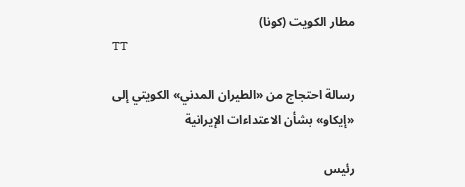مطار الكويت (كونا)
TT

رسالة احتجاج من «الطيران المدني» الكويتي إلى «إيكاو» بشأن الاعتداءات الإيرانية

رئيس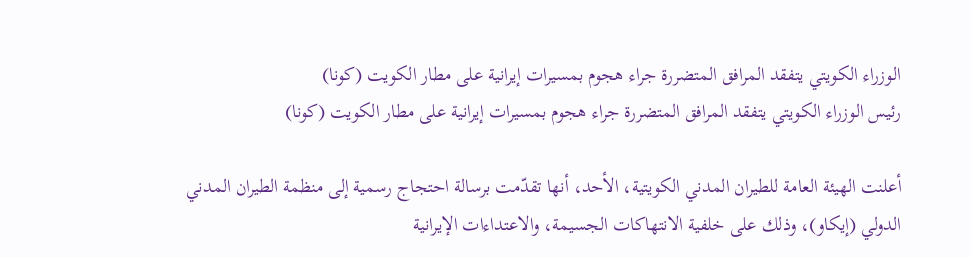الوزراء الكويتي يتفقد المرافق المتضررة جراء هجوم بمسيرات إيرانية على مطار الكويت (كونا)
رئيس الوزراء الكويتي يتفقد المرافق المتضررة جراء هجوم بمسيرات إيرانية على مطار الكويت (كونا)

أعلنت الهيئة العامة للطيران المدني الكويتية، الأحد، أنها تقدّمت برسالة احتجاج رسمية إلى منظمة الطيران المدني الدولي (إيكاو)، وذلك على خلفية الانتهاكات الجسيمة، والاعتداءات الإيرانية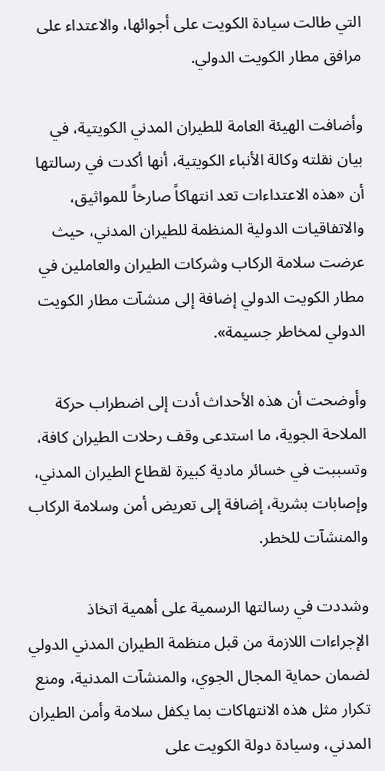التي طالت سيادة الكويت على أجوائها، والاعتداء على مرافق مطار الكويت الدولي.

وأضافت الهيئة العامة للطيران المدني الكويتية، في بيان نقلته وكالة الأنباء الكويتية، أنها أكدت في رسالتها أن «هذه الاعتداءات تعد انتهاكاً صارخاً للمواثيق، والاتفاقيات الدولية المنظمة للطيران المدني، حيث عرضت سلامة الركاب وشركات الطيران والعاملين في مطار الكويت الدولي إضافة إلى منشآت مطار الكويت الدولي لمخاطر جسيمة».

وأوضحت أن هذه الأحداث أدت إلى اضطراب حركة الملاحة الجوية، ما استدعى وقف رحلات الطيران كافة، وتسببت في خسائر مادية كبيرة لقطاع الطيران المدني، وإصابات بشرية، إضافة إلى تعريض أمن وسلامة الركاب والمنشآت للخطر.

وشددت في رسالتها الرسمية على أهمية اتخاذ الإجراءات اللازمة من قبل منظمة الطيران المدني الدولي لضمان حماية المجال الجوي، والمنشآت المدنية، ومنع تكرار مثل هذه الانتهاكات بما يكفل سلامة وأمن الطيران المدني، وسيادة دولة الكويت على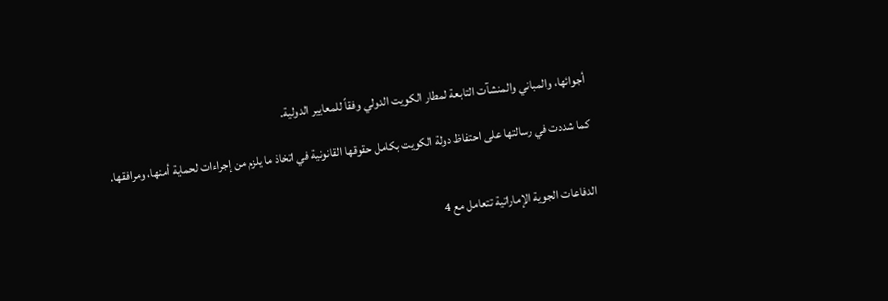أجوائها، والمباني والمنشآت التابعة لمطار الكويت الدولي وفقاً للمعايير الدولية.

كما شددت في رسالتها على احتفاظ دولة الكويت بكامل حقوقها القانونية في اتخاذ ما يلزم من إجراءات لحماية أمنها، ومرافقها.


الدفاعات الجوية الإماراتية تتعامل مع 4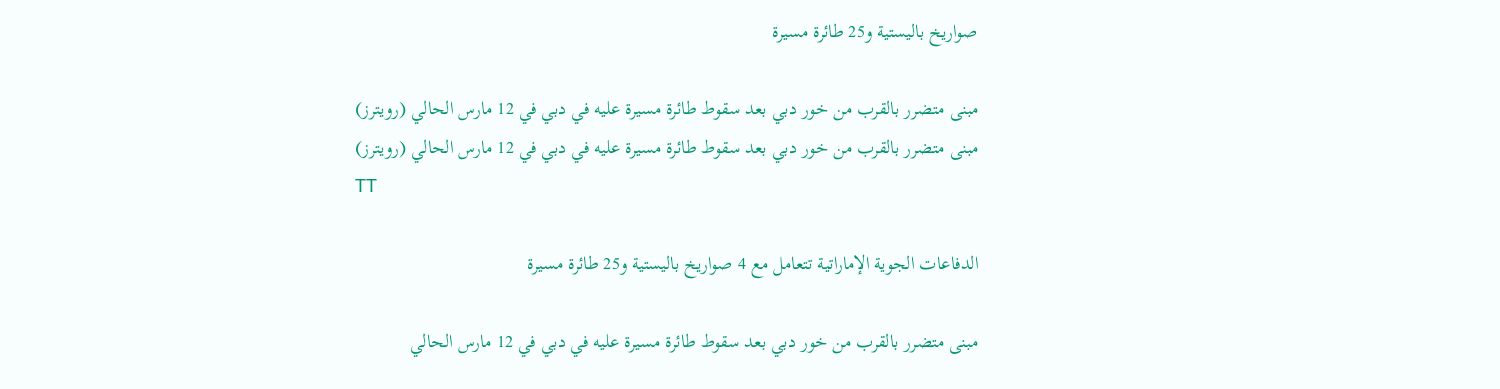صواريخ باليستية و25 طائرة مسيرة

مبنى متضرر بالقرب من خور دبي بعد سقوط طائرة مسيرة عليه في دبي في 12 مارس الحالي (رويترز)
مبنى متضرر بالقرب من خور دبي بعد سقوط طائرة مسيرة عليه في دبي في 12 مارس الحالي (رويترز)
TT

الدفاعات الجوية الإماراتية تتعامل مع 4 صواريخ باليستية و25 طائرة مسيرة

مبنى متضرر بالقرب من خور دبي بعد سقوط طائرة مسيرة عليه في دبي في 12 مارس الحالي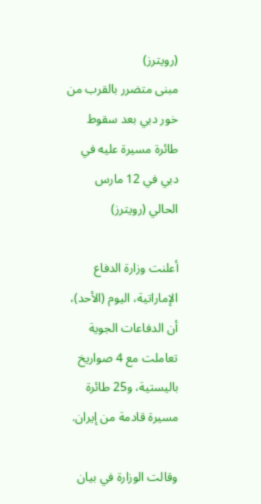(رويترز)
مبنى متضرر بالقرب من خور دبي بعد سقوط طائرة مسيرة عليه في دبي في 12 مارس الحالي (رويترز)

أعلنت وزارة الدفاع الإماراتية، اليوم (الأحد)، أن الدفاعات الجوية تعاملت مع 4 صواريخ باليستية، و25 طائرة مسيرة قادمة من إيران.

وقالت الوزارة في بيان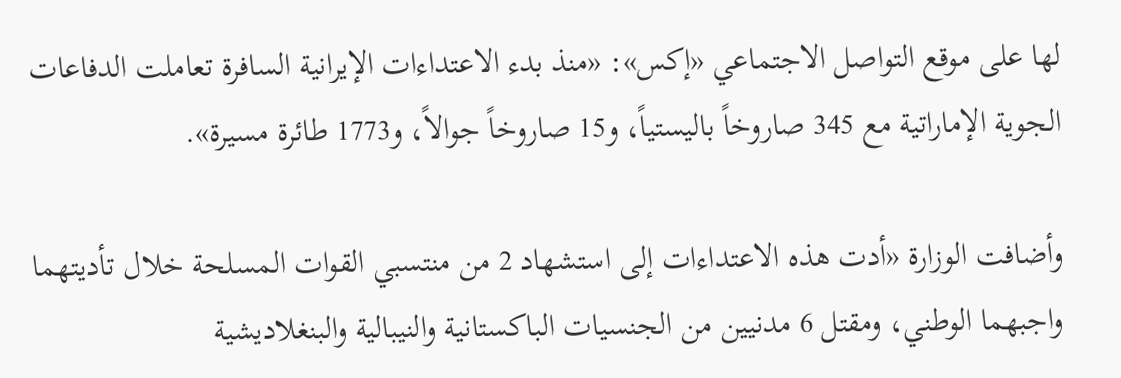لها على موقع التواصل الاجتماعي «إكس»: «منذ بدء الاعتداءات الإيرانية السافرة تعاملت الدفاعات الجوية الإماراتية مع 345 صاروخاً باليستياً، و15 صاروخاً جوالاً، و1773 طائرة مسيرة».

وأضافت الوزارة «أدت هذه الاعتداءات إلى استشهاد 2 من منتسبي القوات المسلحة خلال تأديتهما واجبهما الوطني، ومقتل 6 مدنيين من الجنسيات الباكستانية والنيبالية والبنغلاديشية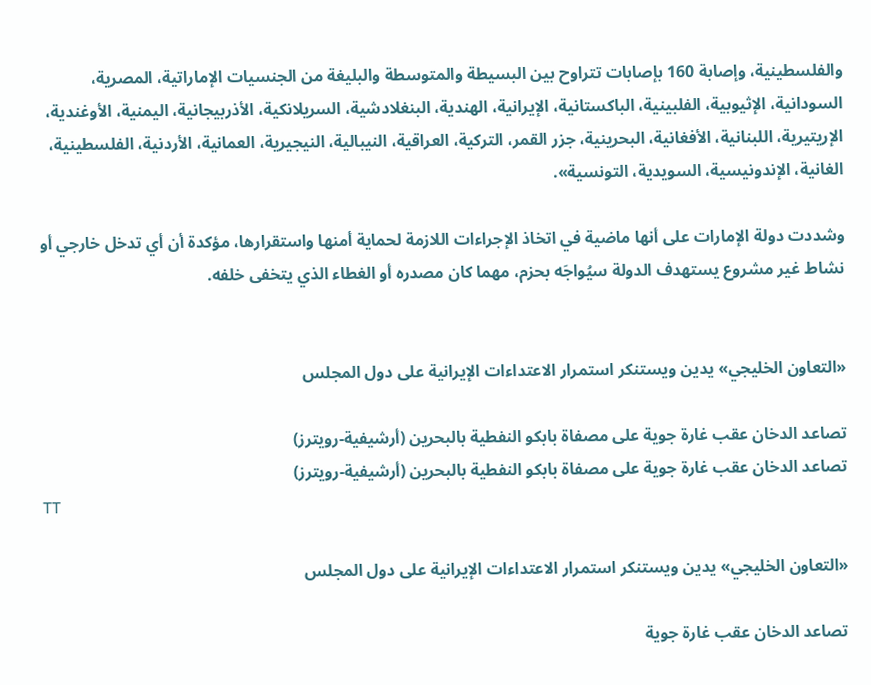والفلسطينية، وإصابة 160 بإصابات تتراوح بين البسيطة والمتوسطة والبليغة من الجنسيات الإماراتية، المصرية، السودانية، الإثيوبية، الفلبينية، الباكستانية، الإيرانية، الهندية، البنغلادشية، السريلانكية، الأذربيجانية، اليمنية، الأوغندية، الإريتيرية، اللبنانية، الأفغانية، البحرينية، جزر القمر، التركية، العراقية، النيبالية، النيجيرية، العمانية، الأردنية، الفلسطينية، الغانية، الإندونيسية، السويدية، التونسية».

وشددت دولة الإمارات على أنها ماضية في اتخاذ الإجراءات اللازمة لحماية أمنها واستقرارها، مؤكدة أن أي تدخل خارجي أو نشاط غير مشروع يستهدف الدولة سيُواجَه بحزم، مهما كان مصدره أو الغطاء الذي يتخفى خلفه.


«التعاون الخليجي» يدين ويستنكر استمرار الاعتداءات الإيرانية على دول المجلس

تصاعد الدخان عقب غارة جوية على مصفاة بابكو النفطية بالبحرين (أرشيفية-رويترز)
تصاعد الدخان عقب غارة جوية على مصفاة بابكو النفطية بالبحرين (أرشيفية-رويترز)
TT

«التعاون الخليجي» يدين ويستنكر استمرار الاعتداءات الإيرانية على دول المجلس

تصاعد الدخان عقب غارة جوية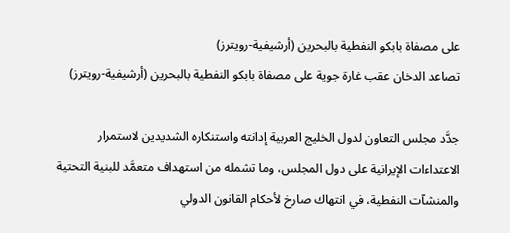على مصفاة بابكو النفطية بالبحرين (أرشيفية-رويترز)
تصاعد الدخان عقب غارة جوية على مصفاة بابكو النفطية بالبحرين (أرشيفية-رويترز)

جدَّد مجلس التعاون لدول الخليج العربية إدانته واستنكاره الشديدين لاستمرار الاعتداءات الإيرانية على دول المجلس، وما تشمله من استهداف متعمَّد للبنية التحتية والمنشآت النفطية، في انتهاك صارخ لأحكام القانون الدولي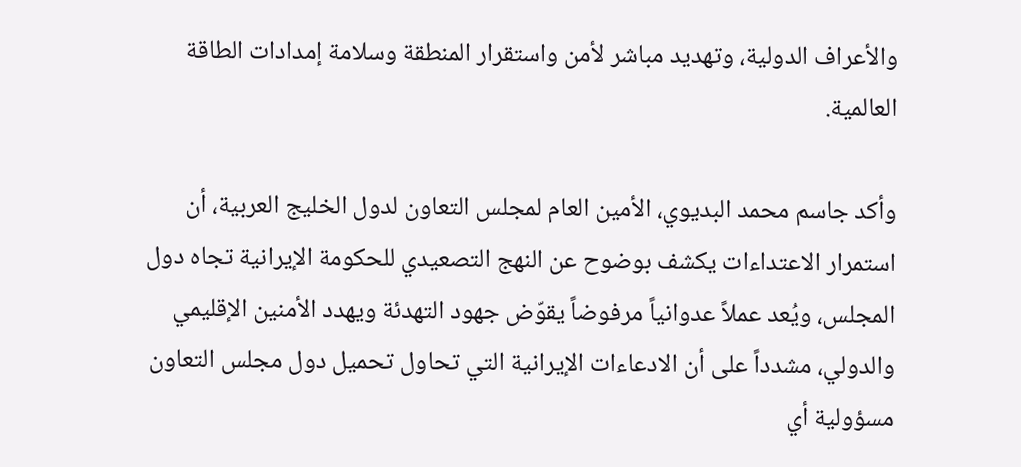والأعراف الدولية، وتهديد مباشر لأمن واستقرار المنطقة وسلامة إمدادات الطاقة العالمية.

وأكد جاسم محمد البديوي، الأمين العام لمجلس التعاون لدول الخليج العربية، أن استمرار الاعتداءات يكشف بوضوح عن النهج التصعيدي للحكومة الإيرانية تجاه دول المجلس، ويُعد عملاً عدوانياً مرفوضاً يقوّض جهود التهدئة ويهدد الأمنين الإقليمي والدولي، مشدداً على أن الادعاءات الإيرانية التي تحاول تحميل دول مجلس التعاون مسؤولية أي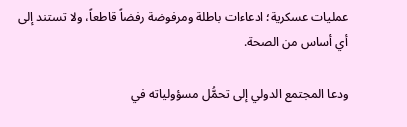عمليات عسكرية؛ ادعاءات باطلة ومرفوضة رفضاً قاطعاً، ولا تستند إلى أي أساس من الصحة.

ودعا المجتمع الدولي إلى تحمُّل مسؤولياته في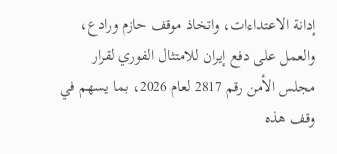إدانة الاعتداءات، واتخاذ موقف حازم ورادع، والعمل على دفع إيران للامتثال الفوري لقرار مجلس الأمن رقم 2817 لعام 2026، بما يسهم في وقف هذه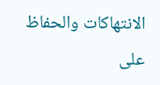الانتهاكات والحفاظ على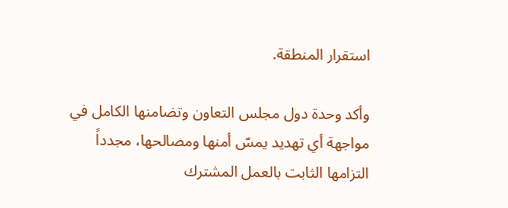استقرار المنطقة.

وأكد وحدة دول مجلس التعاون وتضامنها الكامل في مواجهة أي تهديد يمسّ أمنها ومصالحها، مجدداً التزامها الثابت بالعمل المشترك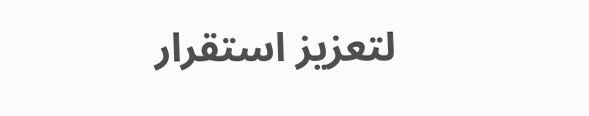لتعزيز استقرار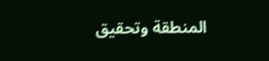المنطقة وتحقيق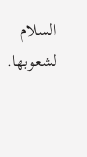السلام لشعوبها.